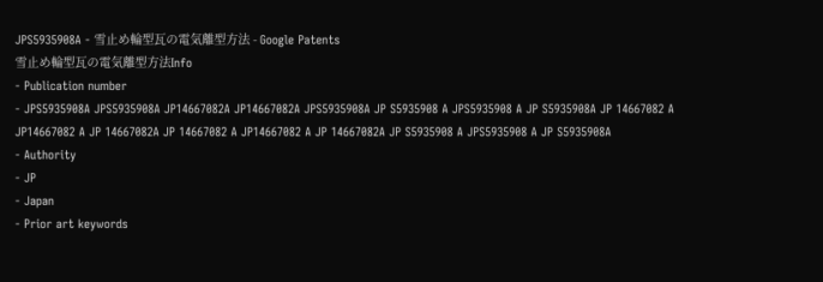JPS5935908A - 雪止め輪型瓦の電気離型方法 - Google Patents
雪止め輪型瓦の電気離型方法Info
- Publication number
- JPS5935908A JPS5935908A JP14667082A JP14667082A JPS5935908A JP S5935908 A JPS5935908 A JP S5935908A JP 14667082 A JP14667082 A JP 14667082A JP 14667082 A JP14667082 A JP 14667082A JP S5935908 A JPS5935908 A JP S5935908A
- Authority
- JP
- Japan
- Prior art keywords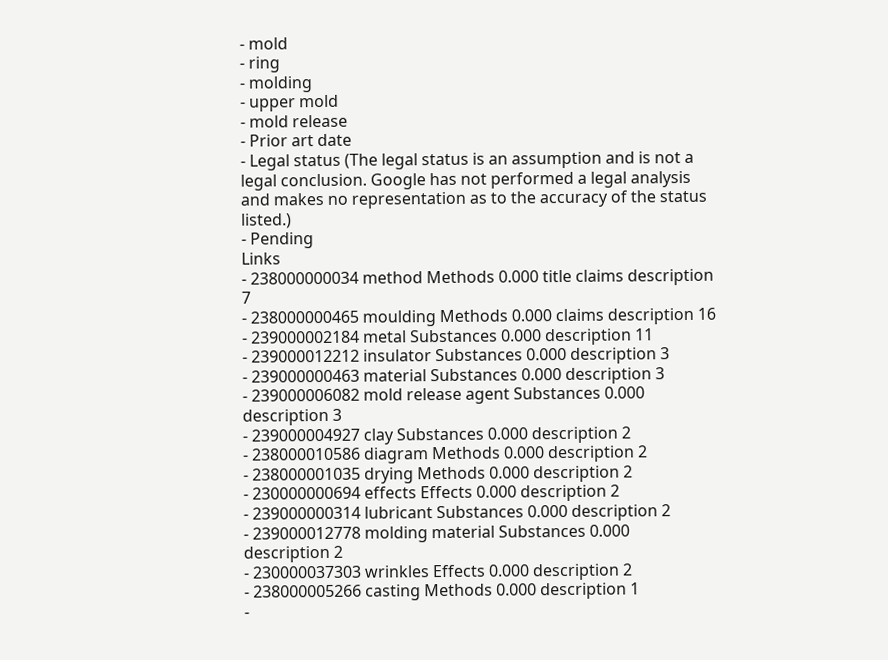- mold
- ring
- molding
- upper mold
- mold release
- Prior art date
- Legal status (The legal status is an assumption and is not a legal conclusion. Google has not performed a legal analysis and makes no representation as to the accuracy of the status listed.)
- Pending
Links
- 238000000034 method Methods 0.000 title claims description 7
- 238000000465 moulding Methods 0.000 claims description 16
- 239000002184 metal Substances 0.000 description 11
- 239000012212 insulator Substances 0.000 description 3
- 239000000463 material Substances 0.000 description 3
- 239000006082 mold release agent Substances 0.000 description 3
- 239000004927 clay Substances 0.000 description 2
- 238000010586 diagram Methods 0.000 description 2
- 238000001035 drying Methods 0.000 description 2
- 230000000694 effects Effects 0.000 description 2
- 239000000314 lubricant Substances 0.000 description 2
- 239000012778 molding material Substances 0.000 description 2
- 230000037303 wrinkles Effects 0.000 description 2
- 238000005266 casting Methods 0.000 description 1
-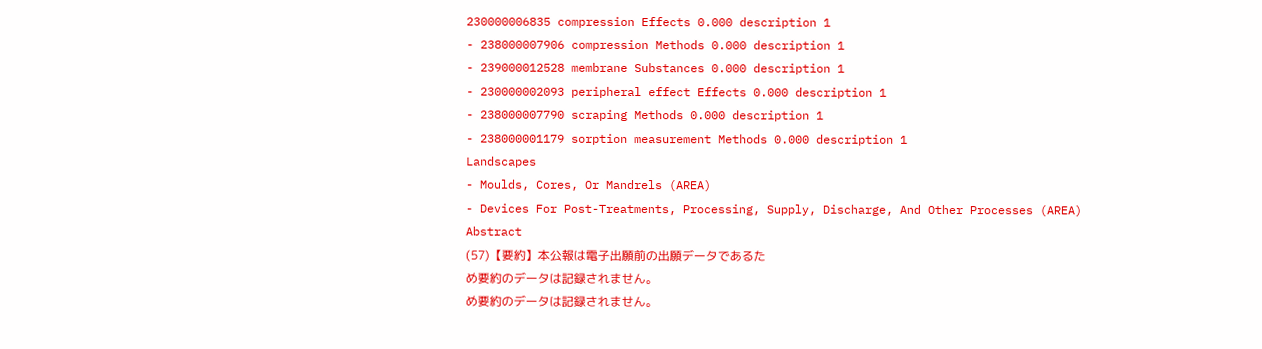230000006835 compression Effects 0.000 description 1
- 238000007906 compression Methods 0.000 description 1
- 239000012528 membrane Substances 0.000 description 1
- 230000002093 peripheral effect Effects 0.000 description 1
- 238000007790 scraping Methods 0.000 description 1
- 238000001179 sorption measurement Methods 0.000 description 1
Landscapes
- Moulds, Cores, Or Mandrels (AREA)
- Devices For Post-Treatments, Processing, Supply, Discharge, And Other Processes (AREA)
Abstract
(57)【要約】本公報は電子出願前の出願データであるた
め要約のデータは記録されません。
め要約のデータは記録されません。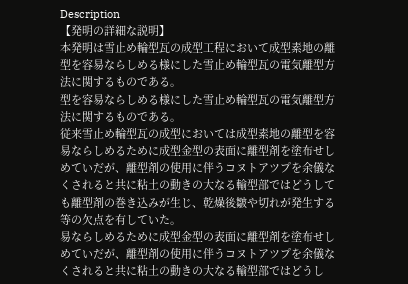Description
【発明の詳細な説明】
本発明は雪止め輪型瓦の成型工程において成型素地の離
型を容易ならしめる様にした雪止め輪型瓦の電気離型方
法に関するものである。
型を容易ならしめる様にした雪止め輪型瓦の電気離型方
法に関するものである。
従来雪止め輪型瓦の成型においては成型素地の離型を容
易ならしめるために成型金型の表面に離型剤を塗布せし
めていだが、離型剤の使用に伴うコヌトアツプを余儀な
くされると共に粘土の動きの大なる輸型部ではどうして
も離型剤の巻き込みが生じ、乾燥後皺や切れが発生する
等の欠点を有していた。
易ならしめるために成型金型の表面に離型剤を塗布せし
めていだが、離型剤の使用に伴うコヌトアツプを余儀な
くされると共に粘土の動きの大なる輸型部ではどうし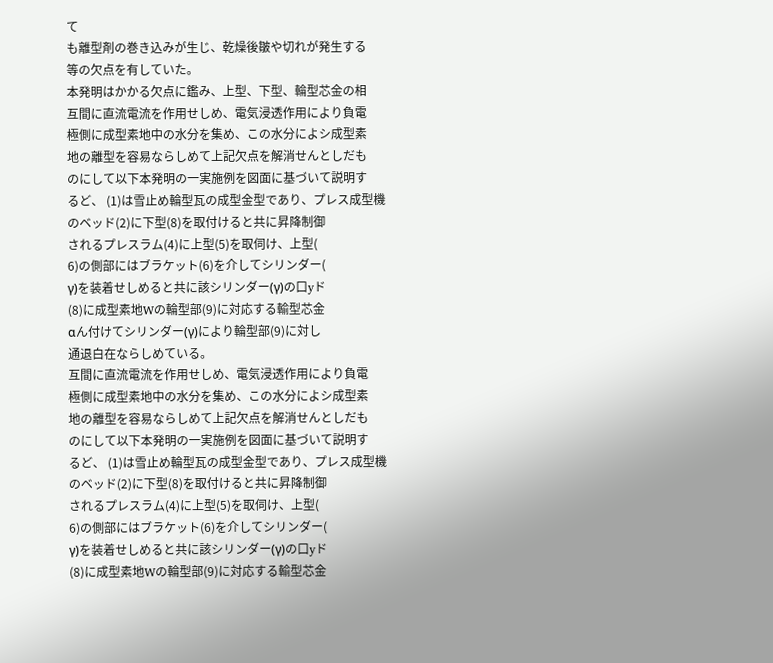て
も離型剤の巻き込みが生じ、乾燥後皺や切れが発生する
等の欠点を有していた。
本発明はかかる欠点に鑑み、上型、下型、輪型芯金の相
互間に直流電流を作用せしめ、電気浸透作用により負電
極側に成型素地中の水分を集め、この水分によシ成型素
地の離型を容易ならしめて上記欠点を解消せんとしだも
のにして以下本発明の一実施例を図面に基づいて説明す
るど、 (1)は雪止め輪型瓦の成型金型であり、プレス成型機
のベッド(2)に下型(8)を取付けると共に昇降制御
されるプレスラム(4)に上型(5)を取伺け、上型(
6)の側部にはブラケット(6)を介してシリンダー(
γ)を装着せしめると共に該シリンダー(γ)の口yド
(8)に成型素地Wの輪型部(9)に対応する輸型芯金
αん付けてシリンダー(γ)により輪型部(9)に対し
通退白在ならしめている。
互間に直流電流を作用せしめ、電気浸透作用により負電
極側に成型素地中の水分を集め、この水分によシ成型素
地の離型を容易ならしめて上記欠点を解消せんとしだも
のにして以下本発明の一実施例を図面に基づいて説明す
るど、 (1)は雪止め輪型瓦の成型金型であり、プレス成型機
のベッド(2)に下型(8)を取付けると共に昇降制御
されるプレスラム(4)に上型(5)を取伺け、上型(
6)の側部にはブラケット(6)を介してシリンダー(
γ)を装着せしめると共に該シリンダー(γ)の口yド
(8)に成型素地Wの輪型部(9)に対応する輸型芯金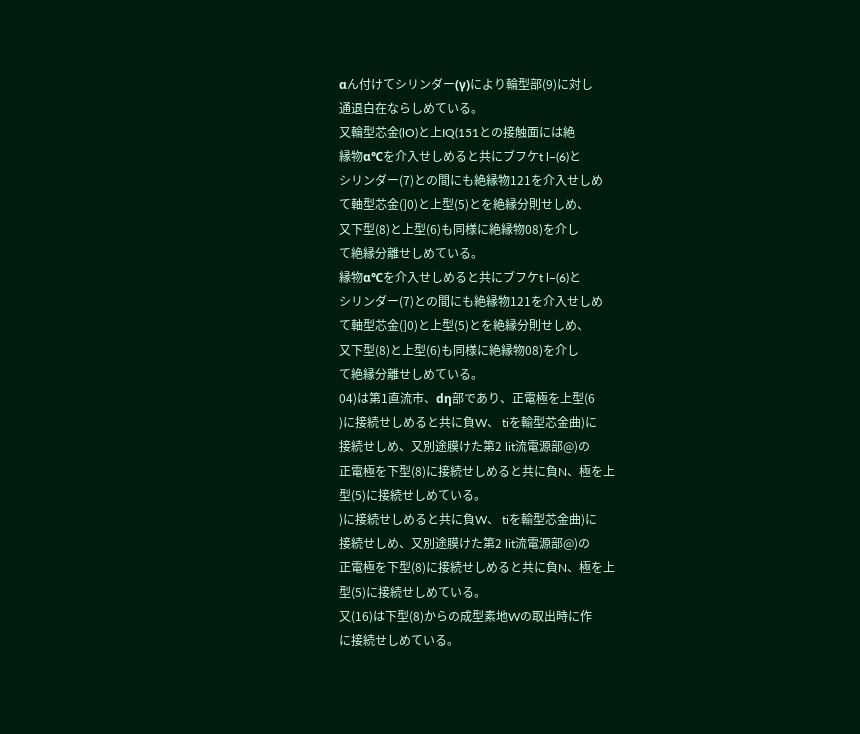αん付けてシリンダー(γ)により輪型部(9)に対し
通退白在ならしめている。
又輪型芯金(lO)と上IQ(151との接触面には絶
縁物α℃を介入せしめると共にブフケt l−(6)と
シリンダー(7)との間にも絶縁物121を介入せしめ
て軸型芯金(]0)と上型(5)とを絶縁分則せしめ、
又下型(8)と上型(6)も同様に絶縁物08)を介し
て絶縁分離せしめている。
縁物α℃を介入せしめると共にブフケt l−(6)と
シリンダー(7)との間にも絶縁物121を介入せしめ
て軸型芯金(]0)と上型(5)とを絶縁分則せしめ、
又下型(8)と上型(6)も同様に絶縁物08)を介し
て絶縁分離せしめている。
04)は第1直流市、dη部であり、正電極を上型(6
)に接続せしめると共に負W、 tiを輸型芯金曲)に
接続せしめ、又別途膜けた第2 lit流電源部@)の
正電極を下型(8)に接続せしめると共に負N、極を上
型(5)に接続せしめている。
)に接続せしめると共に負W、 tiを輸型芯金曲)に
接続せしめ、又別途膜けた第2 lit流電源部@)の
正電極を下型(8)に接続せしめると共に負N、極を上
型(5)に接続せしめている。
又(16)は下型(8)からの成型素地Wの取出時に作
に接続せしめている。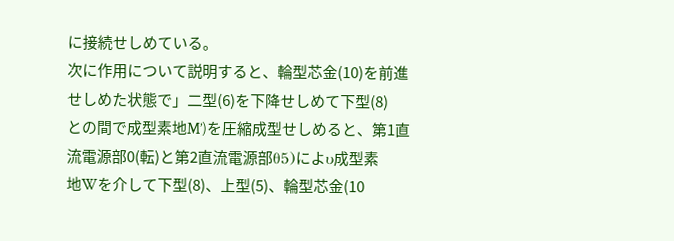に接続せしめている。
次に作用について説明すると、輪型芯金(10)を前進
せしめた状態で」二型(6)を下降せしめて下型(8)
との間で成型素地M’)を圧縮成型せしめると、第1直
流電源部0(転)と第2直流電源部θ5)によυ成型素
地Wを介して下型(8)、上型(5)、輪型芯金(10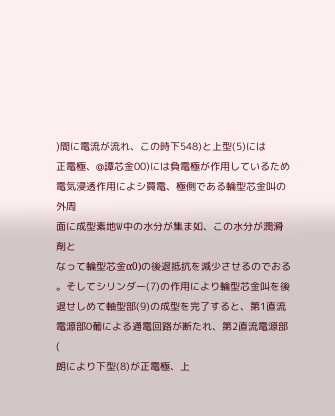)間に電流が流れ、この時下548)と上型(5)には
正電極、@譚芯金00)には負電極が作用しているため
電気浸透作用によシ買電、極側である輪型芯金叫の外周
面に成型素地W中の水分が集ま如、この水分が潤滑剤と
なって輪型芯金α0)の後退抵抗を減少させるのでおる
。そしてシリンダー(7)の作用により輪型芯金叫を後
退せしめて軸型部(9)の成型を完了すると、第1直流
電源部0葡による通電回路が断たれ、第2直流電源部(
朗により下型(8)が正電極、上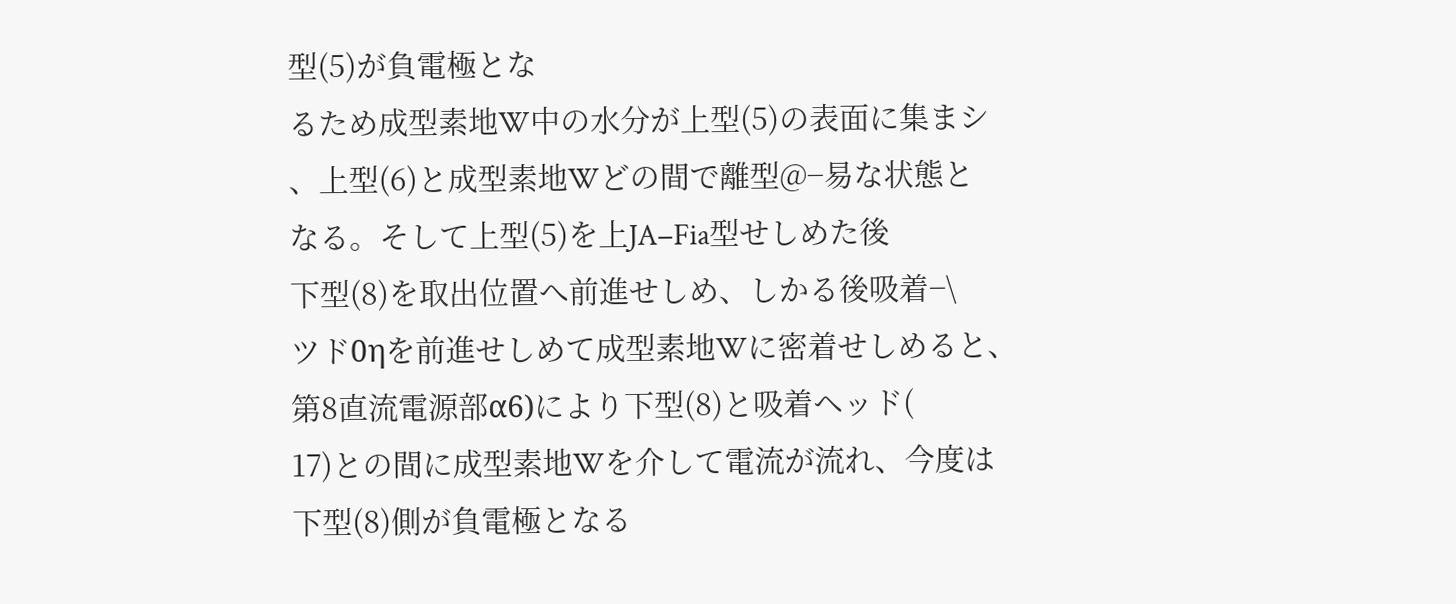型(5)が負電極とな
るため成型素地W中の水分が上型(5)の表面に集まシ
、上型(6)と成型素地Wどの間で離型@−易な状態と
なる。そして上型(5)を上JA−Fia型せしめた後
下型(8)を取出位置へ前進せしめ、しかる後吸着−\
ツド0ηを前進せしめて成型素地Wに密着せしめると、
第8直流電源部α6)により下型(8)と吸着ヘッド(
17)との間に成型素地Wを介して電流が流れ、今度は
下型(8)側が負電極となる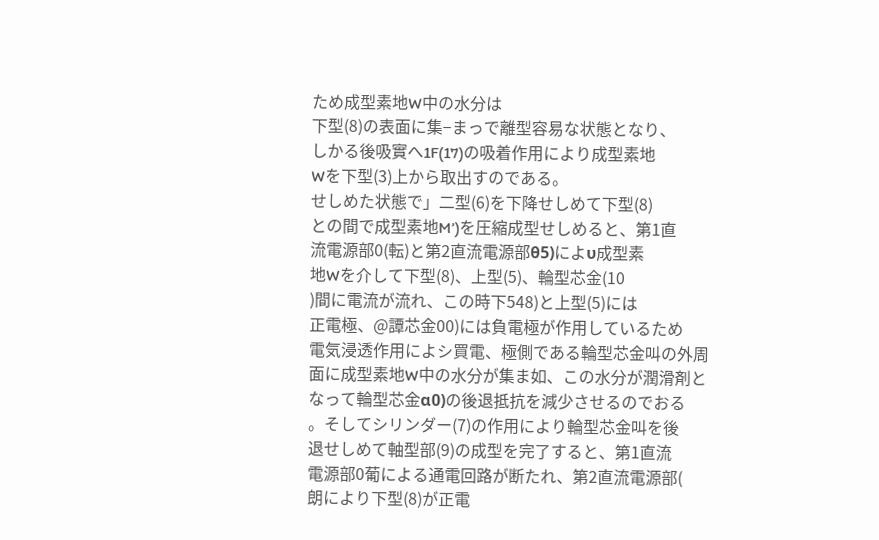ため成型素地W中の水分は
下型(8)の表面に集−まっで離型容易な状態となり、
しかる後吸實へ1F(17)の吸着作用により成型素地
Wを下型(3)上から取出すのである。
せしめた状態で」二型(6)を下降せしめて下型(8)
との間で成型素地M’)を圧縮成型せしめると、第1直
流電源部0(転)と第2直流電源部θ5)によυ成型素
地Wを介して下型(8)、上型(5)、輪型芯金(10
)間に電流が流れ、この時下548)と上型(5)には
正電極、@譚芯金00)には負電極が作用しているため
電気浸透作用によシ買電、極側である輪型芯金叫の外周
面に成型素地W中の水分が集ま如、この水分が潤滑剤と
なって輪型芯金α0)の後退抵抗を減少させるのでおる
。そしてシリンダー(7)の作用により輪型芯金叫を後
退せしめて軸型部(9)の成型を完了すると、第1直流
電源部0葡による通電回路が断たれ、第2直流電源部(
朗により下型(8)が正電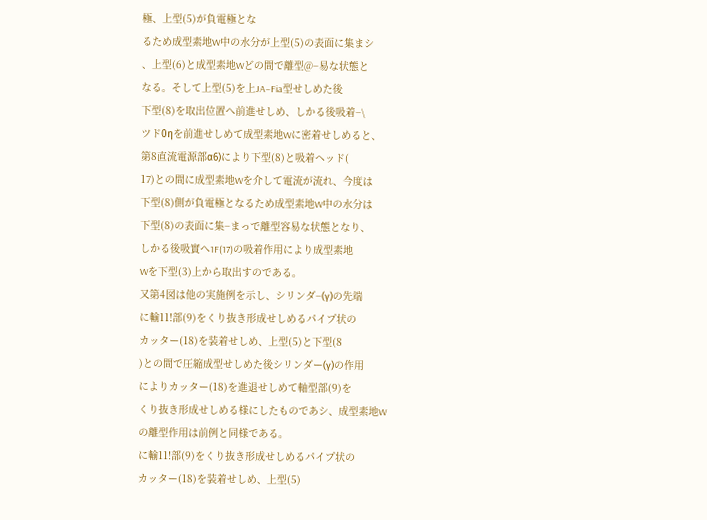極、上型(5)が負電極とな
るため成型素地W中の水分が上型(5)の表面に集まシ
、上型(6)と成型素地Wどの間で離型@−易な状態と
なる。そして上型(5)を上JA−Fia型せしめた後
下型(8)を取出位置へ前進せしめ、しかる後吸着−\
ツド0ηを前進せしめて成型素地Wに密着せしめると、
第8直流電源部α6)により下型(8)と吸着ヘッド(
17)との間に成型素地Wを介して電流が流れ、今度は
下型(8)側が負電極となるため成型素地W中の水分は
下型(8)の表面に集−まっで離型容易な状態となり、
しかる後吸實へ1F(17)の吸着作用により成型素地
Wを下型(3)上から取出すのである。
又第4図は他の実施例を示し、シリンダ−(γ)の先端
に輸11!部(9)をくり抜き形成せしめるパイプ状の
カッター(18)を装着せしめ、上型(5)と下型(8
)との間で圧縮成型せしめた後シリンダー(γ)の作用
によりカッター(18)を進退せしめて軸型部(9)を
くり抜き形成せしめる様にしたものであシ、成型素地W
の離型作用は前例と同様である。
に輸11!部(9)をくり抜き形成せしめるパイプ状の
カッター(18)を装着せしめ、上型(5)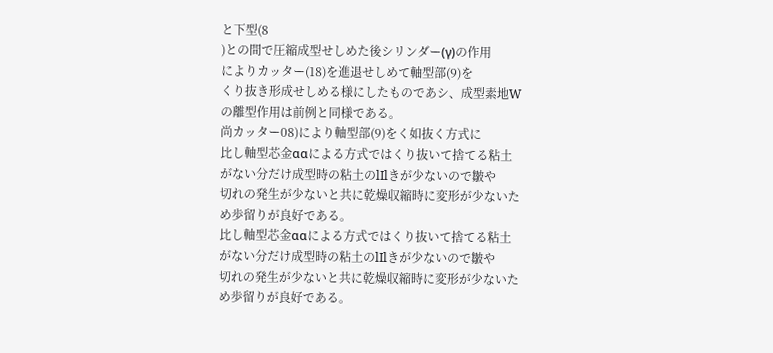と下型(8
)との間で圧縮成型せしめた後シリンダー(γ)の作用
によりカッター(18)を進退せしめて軸型部(9)を
くり抜き形成せしめる様にしたものであシ、成型素地W
の離型作用は前例と同様である。
尚カッター08)により軸型部(9)をく如抜く方式に
比し軸型芯金ααによる方式ではくり抜いて捨てる粘土
がない分だけ成型時の粘土のlIlきが少ないので皺や
切れの発生が少ないと共に乾燥収縮時に変形が少ないた
め歩留りが良好である。
比し軸型芯金ααによる方式ではくり抜いて捨てる粘土
がない分だけ成型時の粘土のlIlきが少ないので皺や
切れの発生が少ないと共に乾燥収縮時に変形が少ないた
め歩留りが良好である。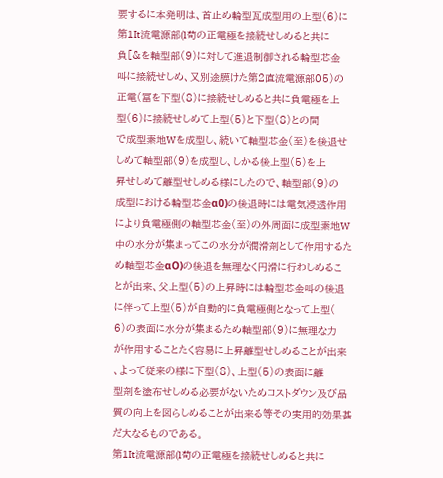要するに本発明は、首止め輪型瓦成型用の上型(6)に
第1It流電源部(l荀の正電極を接続せしめると共に
負[&を軸型部(9)に対して進退制御される輪型芯金
叫に接続せしめ、又別途膜けた第2直流電源部05)の
正電(冨を下型(8)に接続せしめると共に負電極を上
型(6)に接続せしめて上型(5)と下型(8)との間
で成型素地Wを成型し、続いて軸型芯金(至)を後退せ
しめて軸型部(9)を成型し、しかる後上型(5)を上
昇せしめて離型せしめる様にしたので、軸型部(9)の
成型における輪型芯金α0)の後退時には電気浸透作用
により負電極側の軸型芯金(至)の外周面に成型素地W
中の水分が集まってこの水分が潤滑剤として作用するた
め軸型芯金αO)の後退を無理なく円滑に行わしめるこ
とが出来、父上型(5)の上昇時には輪型芯金叫の後退
に伴って上型(5)が自動的に負電極側となって上型(
6)の表面に水分が集まるため軸型部(9)に無理な力
が作用することたく容易に上昇離型せしめることが出来
、よって従来の様に下型(8)、上型(5)の表面に離
型剤を塗布せしめる必要がないためコストダウン及び品
質の向上を図らしめることが出来る等その実用的効果甚
だ大なるものである。
第1It流電源部(l荀の正電極を接続せしめると共に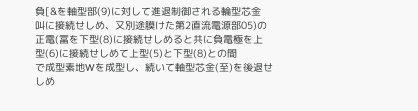負[&を軸型部(9)に対して進退制御される輪型芯金
叫に接続せしめ、又別途膜けた第2直流電源部05)の
正電(冨を下型(8)に接続せしめると共に負電極を上
型(6)に接続せしめて上型(5)と下型(8)との間
で成型素地Wを成型し、続いて軸型芯金(至)を後退せ
しめ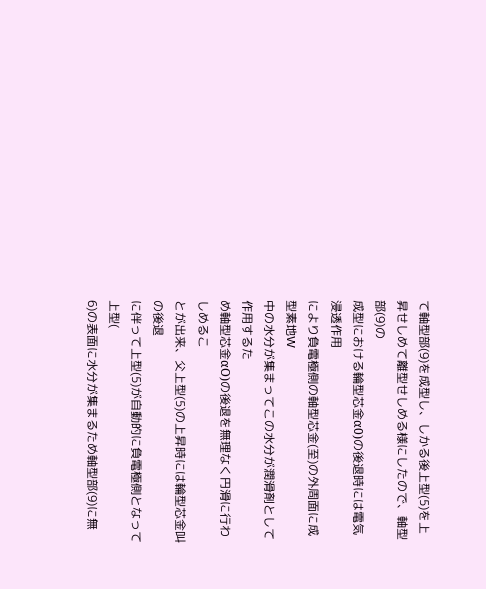て軸型部(9)を成型し、しかる後上型(5)を上
昇せしめて離型せしめる様にしたので、軸型部(9)の
成型における輪型芯金α0)の後退時には電気浸透作用
により負電極側の軸型芯金(至)の外周面に成型素地W
中の水分が集まってこの水分が潤滑剤として作用するた
め軸型芯金αO)の後退を無理なく円滑に行わしめるこ
とが出来、父上型(5)の上昇時には輪型芯金叫の後退
に伴って上型(5)が自動的に負電極側となって上型(
6)の表面に水分が集まるため軸型部(9)に無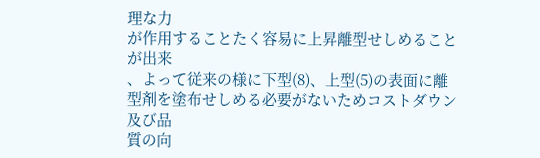理な力
が作用することたく容易に上昇離型せしめることが出来
、よって従来の様に下型(8)、上型(5)の表面に離
型剤を塗布せしめる必要がないためコストダウン及び品
質の向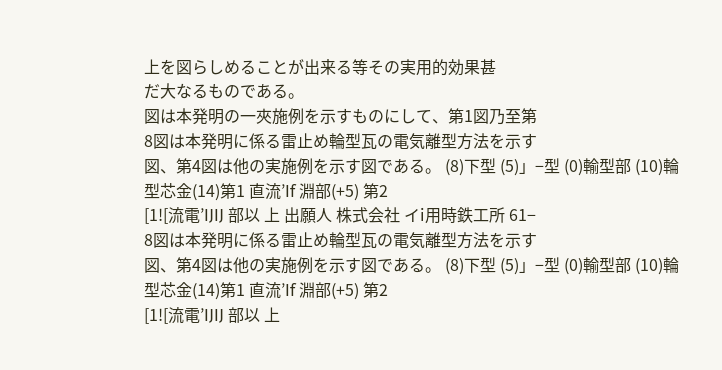上を図らしめることが出来る等その実用的効果甚
だ大なるものである。
図は本発明の一夾施例を示すものにして、第1図乃至第
8図は本発明に係る雷止め輪型瓦の電気離型方法を示す
図、第4図は他の実施例を示す図である。 (8)下型 (5)」−型 (0)輸型部 (10)輪
型芯金(14)第1 直流’If 淵部(+5) 第2
[1![流電’IJIJ 部以 上 出願人 株式会社 イi用時鉄工所 61−
8図は本発明に係る雷止め輪型瓦の電気離型方法を示す
図、第4図は他の実施例を示す図である。 (8)下型 (5)」−型 (0)輸型部 (10)輪
型芯金(14)第1 直流’If 淵部(+5) 第2
[1![流電’IJIJ 部以 上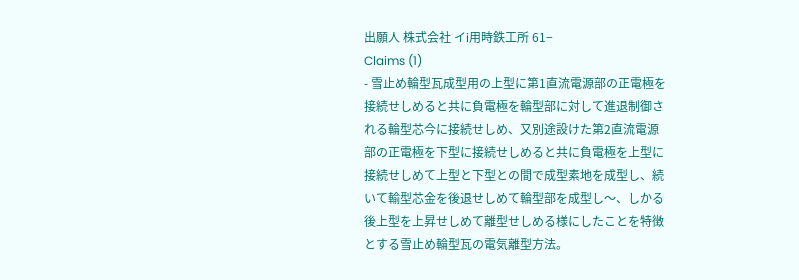出願人 株式会社 イi用時鉄工所 61−
Claims (1)
- 雪止め輪型瓦成型用の上型に第1直流電源部の正電極を
接続せしめると共に負電極を輪型部に対して進退制御さ
れる輪型芯今に接続せしめ、又別途設けた第2直流電源
部の正電極を下型に接続せしめると共に負電極を上型に
接続せしめて上型と下型との間で成型素地を成型し、続
いて輸型芯金を後退せしめて輪型部を成型し〜、しかる
後上型を上昇せしめて離型せしめる様にしたことを特徴
とする雪止め輪型瓦の電気離型方法。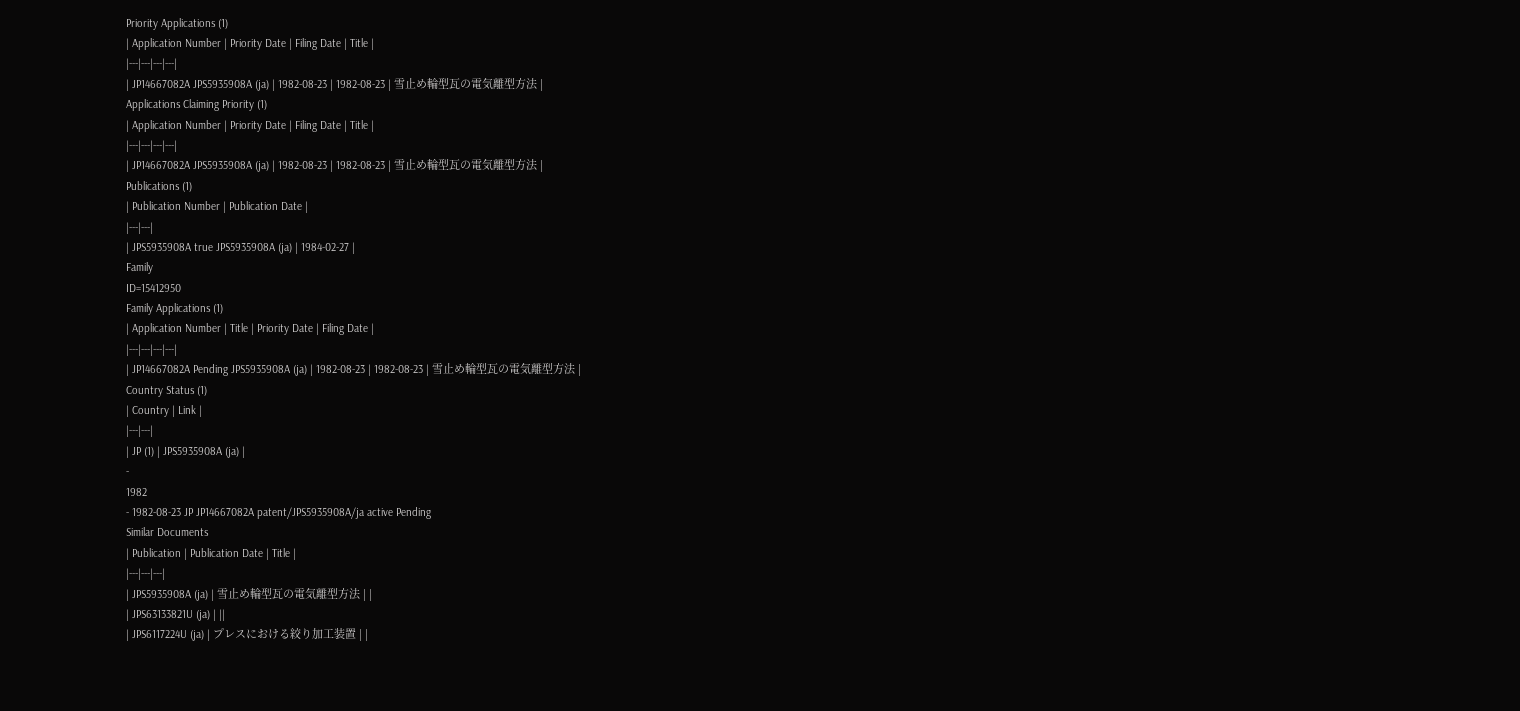Priority Applications (1)
| Application Number | Priority Date | Filing Date | Title |
|---|---|---|---|
| JP14667082A JPS5935908A (ja) | 1982-08-23 | 1982-08-23 | 雪止め輪型瓦の電気離型方法 |
Applications Claiming Priority (1)
| Application Number | Priority Date | Filing Date | Title |
|---|---|---|---|
| JP14667082A JPS5935908A (ja) | 1982-08-23 | 1982-08-23 | 雪止め輪型瓦の電気離型方法 |
Publications (1)
| Publication Number | Publication Date |
|---|---|
| JPS5935908A true JPS5935908A (ja) | 1984-02-27 |
Family
ID=15412950
Family Applications (1)
| Application Number | Title | Priority Date | Filing Date |
|---|---|---|---|
| JP14667082A Pending JPS5935908A (ja) | 1982-08-23 | 1982-08-23 | 雪止め輪型瓦の電気離型方法 |
Country Status (1)
| Country | Link |
|---|---|
| JP (1) | JPS5935908A (ja) |
-
1982
- 1982-08-23 JP JP14667082A patent/JPS5935908A/ja active Pending
Similar Documents
| Publication | Publication Date | Title |
|---|---|---|
| JPS5935908A (ja) | 雪止め輪型瓦の電気離型方法 | |
| JPS63133821U (ja) | ||
| JPS6117224U (ja) | プレスにおける絞り加工装置 | |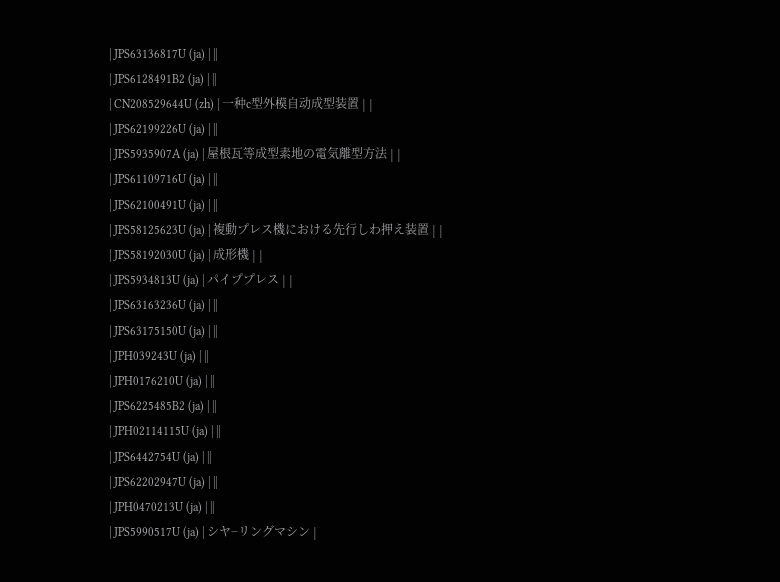| JPS63136817U (ja) | ||
| JPS6128491B2 (ja) | ||
| CN208529644U (zh) | 一种c型外模自动成型装置 | |
| JPS62199226U (ja) | ||
| JPS5935907A (ja) | 屋根瓦等成型素地の電気離型方法 | |
| JPS61109716U (ja) | ||
| JPS62100491U (ja) | ||
| JPS58125623U (ja) | 複動プレス機における先行しわ押え装置 | |
| JPS58192030U (ja) | 成形機 | |
| JPS5934813U (ja) | パイププレス | |
| JPS63163236U (ja) | ||
| JPS63175150U (ja) | ||
| JPH039243U (ja) | ||
| JPH0176210U (ja) | ||
| JPS6225485B2 (ja) | ||
| JPH02114115U (ja) | ||
| JPS6442754U (ja) | ||
| JPS62202947U (ja) | ||
| JPH0470213U (ja) | ||
| JPS5990517U (ja) | シヤ−リングマシン |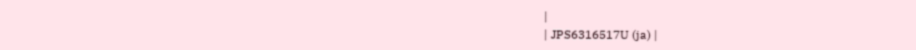|
| JPS6316517U (ja) |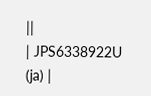||
| JPS6338922U (ja) |